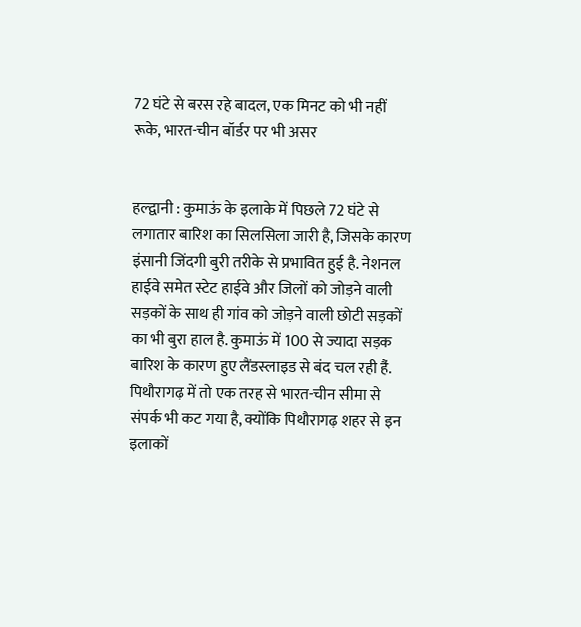72 घंटे से बरस रहे बादल, एक मिनट को भी नहीं रूके, भारत-चीन बॉर्डर पर भी असर


हल्द्वानी : कुमाऊं के इलाके में पिछले 72 घंटे से लगातार बारिश का सिलसिला जारी है, जिसके कारण इंसानी जिंदगी बुरी तरीके से प्रभावित हुई है. नेशनल हाईवे समेत स्टेट हाईवे और जिलों को जोड़ने वाली सड़कों के साथ ही गांव को जोड़ने वाली छोटी सड़कों का भी बुरा हाल है. कुमाऊं में 100 से ज्यादा सड़क बारिश के कारण हुए लैंडस्लाइड से बंद चल रही हैं‌. पिथौरागढ़ में तो एक तरह से भारत-चीन सीमा से संपर्क भी कट गया है, क्योंकि पिथौरागढ़ शहर से इन इलाकों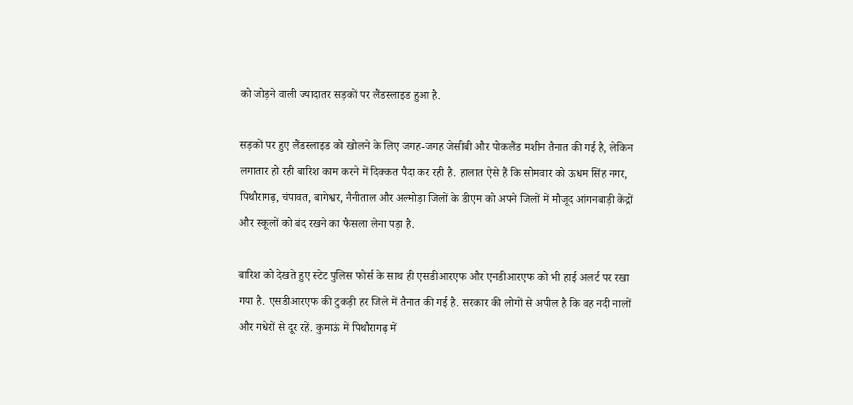को जोड़ने वाली ज्यादातर सड़कों पर लैंडस्लाइड हुआ है.

सड़कों पर हुए लैंडस्लाइड को खोलने के लिए जगह-जगह जेसीबी और पोकलैंड मशीन तैनात की गई है, लेकिन लगातार हो रही बारिश काम करने में दिक्कत पैदा कर रही है. हालात ऐसे हैं कि सोमवार को ऊधम सिंह नगर, पिथौरागढ़, चंपावत, बागेश्वर, नैनीताल और अल्मोड़ा जिलों के डीएम को अपने जिलों में मौजूद आंगनबाड़ी केंद्रों और स्कूलों को बंद रखने का फैसला लेना पड़ा है.

बारिश को देखते हुए स्टेट पुलिस फोर्स के साथ ही एसडीआरएफ और एनडीआरएफ को भी हाई अलर्ट पर रखा गया है. एसडीआरएफ की टुकड़ी हर जिले में तैनात की गई है. सरकार की लोगों से अपील है कि वह नदी नालों और गधेरों से दूर रहें. कुमाऊं में पिथौरागढ़ में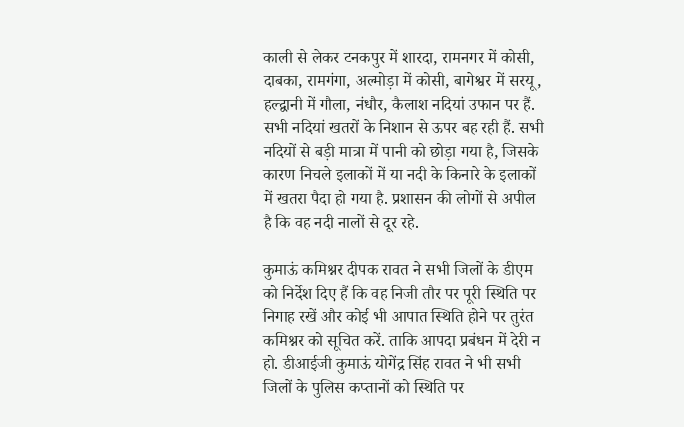काली‌ से लेकर टनकपुर में शारदा, रामनगर में कोसी, दाबका, रामगंगा‌, अल्मोड़ा में कोसी, बागेश्वर में सरयू, हल्द्वानी में गौला, नंधौर, कैलाश नदियां उफान पर हैं. सभी नदियां खतरों के निशान से ऊपर बह रही हैं. सभी नदियों से बड़ी मात्रा में पानी को छोड़ा गया है, जिसके कारण निचले इलाकों में या नदी के किनारे के इलाकों में खतरा पैदा हो गया है. प्रशासन की लोगों से अपील है कि वह नदी नालों से दूर रहे.

कुमाऊं कमिश्नर दीपक रावत ने सभी जिलों के डीएम को निर्देश दिए हैं कि वह निजी तौर पर पूरी स्थिति पर निगाह रखें और कोई भी आपात स्थिति होने पर तुरंत कमिश्नर को सूचित करें. ताकि आपदा प्रबंधन में देरी न हो. डीआईजी कुमाऊं योगेंद्र सिंह रावत ने भी सभी जिलों के पुलिस कप्तानों को स्थिति पर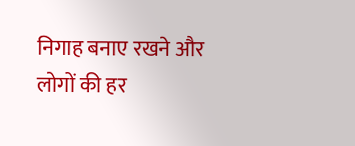निगाह बनाए रखने और लोगों की हर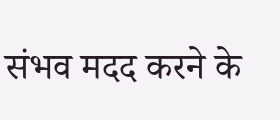संभव मदद करने के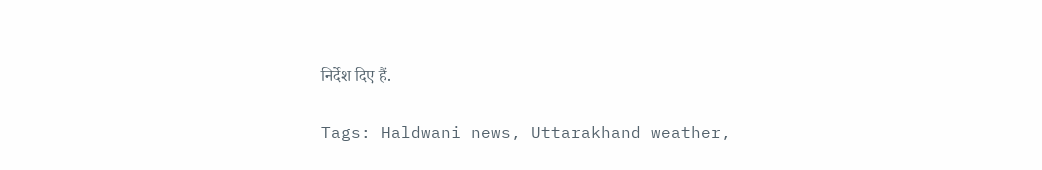निर्देश दिए हैं.

Tags: Haldwani news, Uttarakhand weather,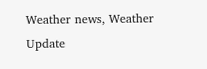Weather news, Weather Update